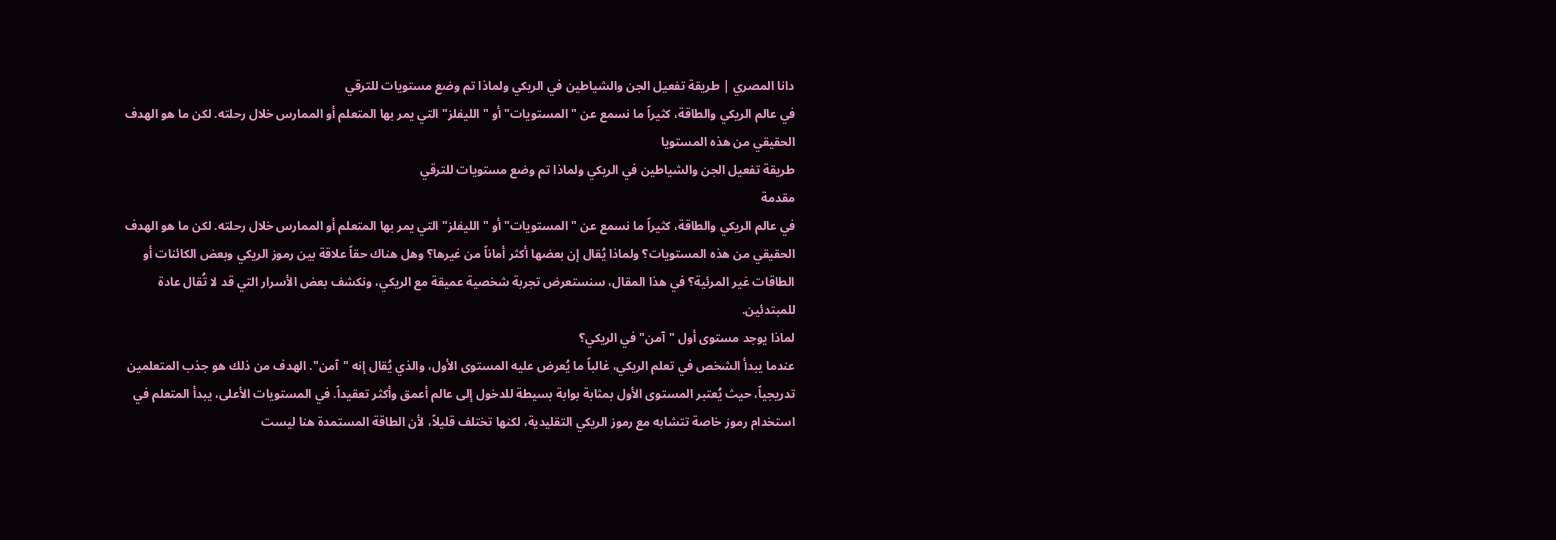دانا المصري | طريقة تفعيل الجن والشياطين في الريكي ولماذا تم وضع مستويات للترقي
في عالم الريكي والطاقة، كثيراً ما نسمع عن "المستويات" أو "الليفلز" التي يمر بها المتعلم أو الممارس خلال رحلته. لكن ما هو الهدف الحقيقي من هذه المستويا
طريقة تفعيل الجن والشياطين في الريكي ولماذا تم وضع مستويات للترقي
مقدمة
في عالم الريكي والطاقة، كثيراً ما نسمع عن "المستويات" أو "الليفلز" التي يمر بها المتعلم أو الممارس خلال رحلته. لكن ما هو الهدف الحقيقي من هذه المستويات؟ ولماذا يُقال إن بعضها أكثر أماناً من غيرها؟ وهل هناك حقاً علاقة بين رموز الريكي وبعض الكائنات أو الطاقات غير المرئية؟ في هذا المقال، سنستعرض تجربة شخصية عميقة مع الريكي، ونكشف بعض الأسرار التي قد لا تُقال عادة للمبتدئين.
لماذا يوجد مستوى أول "آمن" في الريكي؟
عندما يبدأ الشخص في تعلم الريكي، غالباً ما يُعرض عليه المستوى الأول، والذي يُقال إنه "آمن". الهدف من ذلك هو جذب المتعلمين تدريجياً، حيث يُعتبر المستوى الأول بمثابة بوابة بسيطة للدخول إلى عالم أعمق وأكثر تعقيداً. في المستويات الأعلى، يبدأ المتعلم في استخدام رموز خاصة تتشابه مع رموز الريكي التقليدية، لكنها تختلف قليلاً، لأن الطاقة المستمدة هنا ليست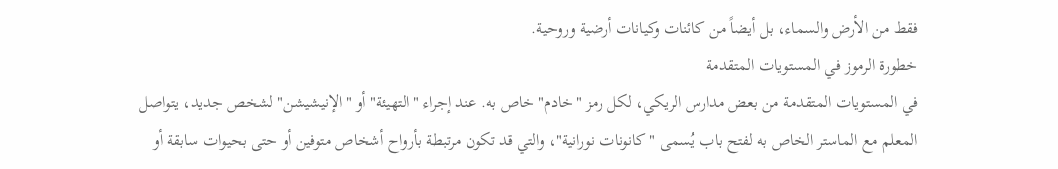فقط من الأرض والسماء، بل أيضاً من كائنات وكيانات أرضية وروحية.
خطورة الرموز في المستويات المتقدمة
في المستويات المتقدمة من بعض مدارس الريكي، لكل رمز "خادم" خاص به. عند إجراء "التهيئة" أو "الإنيشيشن" لشخص جديد، يتواصل المعلم مع الماستر الخاص به لفتح باب يُسمى "كانونات نورانية"، والتي قد تكون مرتبطة بأرواح أشخاص متوفين أو حتى بحيوات سابقة أو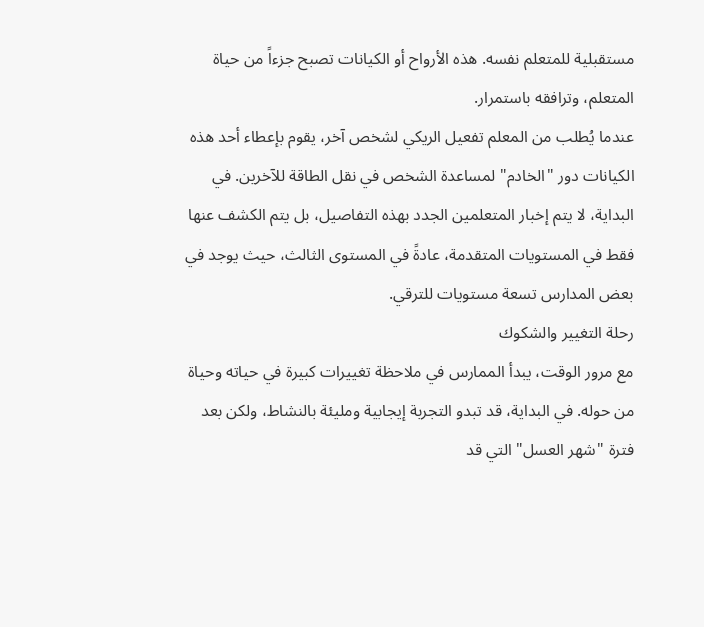مستقبلية للمتعلم نفسه. هذه الأرواح أو الكيانات تصبح جزءاً من حياة المتعلم، وترافقه باستمرار.
عندما يُطلب من المعلم تفعيل الريكي لشخص آخر، يقوم بإعطاء أحد هذه الكيانات دور "الخادم" لمساعدة الشخص في نقل الطاقة للآخرين. في البداية، لا يتم إخبار المتعلمين الجدد بهذه التفاصيل، بل يتم الكشف عنها فقط في المستويات المتقدمة، عادةً في المستوى الثالث، حيث يوجد في بعض المدارس تسعة مستويات للترقي.
رحلة التغيير والشكوك
مع مرور الوقت، يبدأ الممارس في ملاحظة تغييرات كبيرة في حياته وحياة من حوله. في البداية، قد تبدو التجربة إيجابية ومليئة بالنشاط، ولكن بعد فترة "شهر العسل" التي قد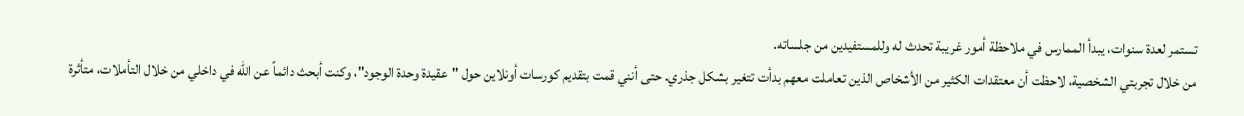تستمر لعدة سنوات، يبدأ الممارس في ملاحظة أمور غريبة تحدث له وللمستفيدين من جلساته.
من خلال تجربتي الشخصية، لاحظت أن معتقدات الكثير من الأشخاص الذين تعاملت معهم بدأت تتغير بشكل جذري. حتى أنني قمت بتقديم كورسات أونلاين حول "عقيدة وحدة الوجود"، وكنت أبحث دائماً عن الله في داخلي من خلال التأملات، متأثرة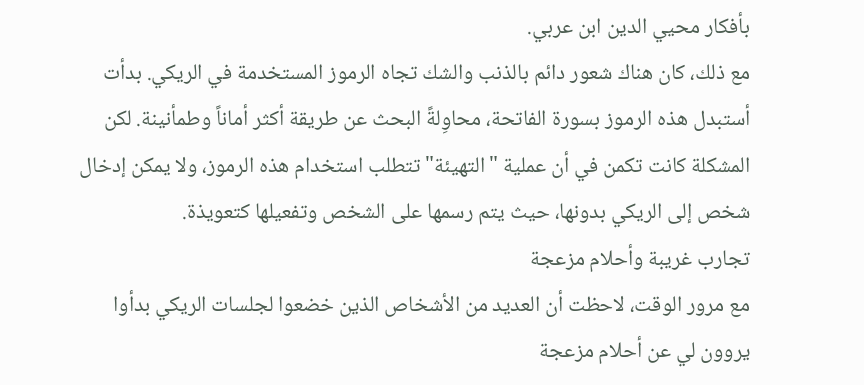بأفكار محيي الدين ابن عربي.
مع ذلك، كان هناك شعور دائم بالذنب والشك تجاه الرموز المستخدمة في الريكي. بدأت أستبدل هذه الرموز بسورة الفاتحة، محاوِلةً البحث عن طريقة أكثر أماناً وطمأنينة. لكن المشكلة كانت تكمن في أن عملية "التهيئة" تتطلب استخدام هذه الرموز، ولا يمكن إدخال شخص إلى الريكي بدونها، حيث يتم رسمها على الشخص وتفعيلها كتعويذة.
تجارب غريبة وأحلام مزعجة
مع مرور الوقت، لاحظت أن العديد من الأشخاص الذين خضعوا لجلسات الريكي بدأوا يروون لي عن أحلام مزعجة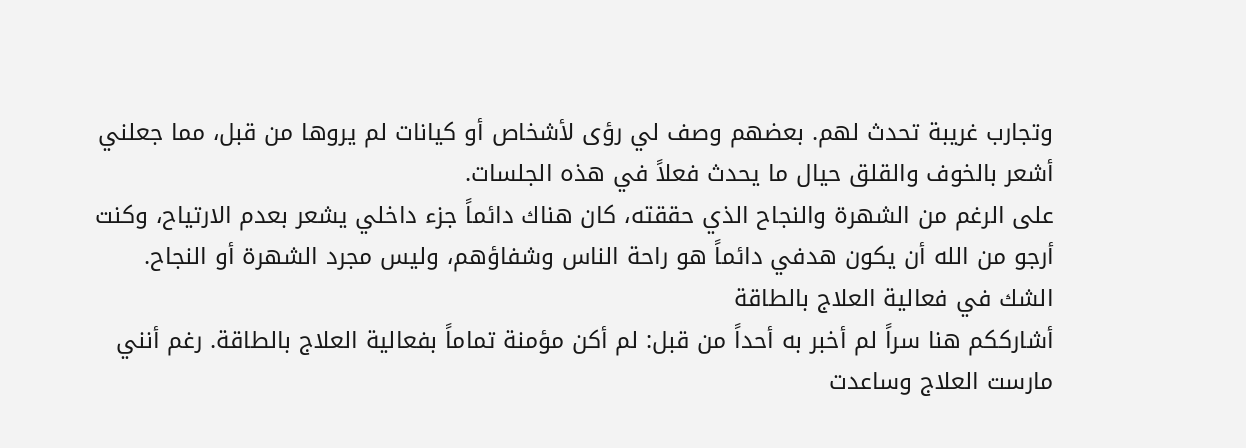وتجارب غريبة تحدث لهم. بعضهم وصف لي رؤى لأشخاص أو كيانات لم يروها من قبل، مما جعلني أشعر بالخوف والقلق حيال ما يحدث فعلاً في هذه الجلسات.
على الرغم من الشهرة والنجاح الذي حققته، كان هناك دائماً جزء داخلي يشعر بعدم الارتياح، وكنت أرجو من الله أن يكون هدفي دائماً هو راحة الناس وشفاؤهم، وليس مجرد الشهرة أو النجاح.
الشك في فعالية العلاج بالطاقة
أشارككم هنا سراً لم أخبر به أحداً من قبل: لم أكن مؤمنة تماماً بفعالية العلاج بالطاقة. رغم أنني مارست العلاج وساعدت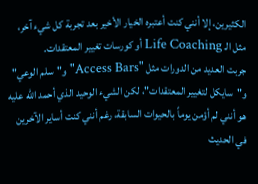الكثيرين، إلا أنني كنت أعتبره الخيار الأخير بعد تجربة كل شيء آخر، مثل الـ Life Coaching أو كورسات تغيير المعتقدات.
جربت العديد من الدورات مثل "Access Bars" و"سلم الوعي" و"سايكل لتغيير المعتقدات"، لكن الشيء الوحيد الذي أحمد الله عليه هو أنني لم أؤمن يوماً بالحيوات السابقة، رغم أنني كنت أساير الآخرين في الحديث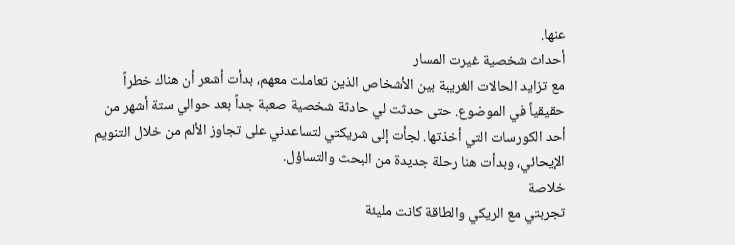عنها.
أحداث شخصية غيرت المسار
مع تزايد الحالات الغريبة بين الأشخاص الذين تعاملت معهم، بدأت أشعر أن هناك خطراً حقيقياً في الموضوع. حتى حدثت لي حادثة شخصية صعبة جداً بعد حوالي ستة أشهر من أحد الكورسات التي أخذتها. لجأت إلى شريكتي لتساعدني على تجاوز الألم من خلال التنويم الإيحائي، وبدأت هنا رحلة جديدة من البحث والتساؤل.
خلاصة
تجربتي مع الريكي والطاقة كانت مليئة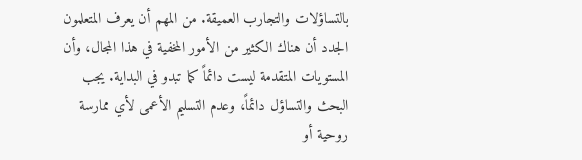بالتساؤلات والتجارب العميقة. من المهم أن يعرف المتعلمون الجدد أن هناك الكثير من الأمور المخفية في هذا المجال، وأن المستويات المتقدمة ليست دائماً كما تبدو في البداية. يجب البحث والتساؤل دائماً، وعدم التسليم الأعمى لأي ممارسة روحية أو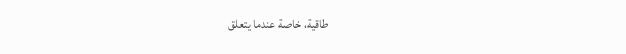طاقية، خاصة عندما يتعلق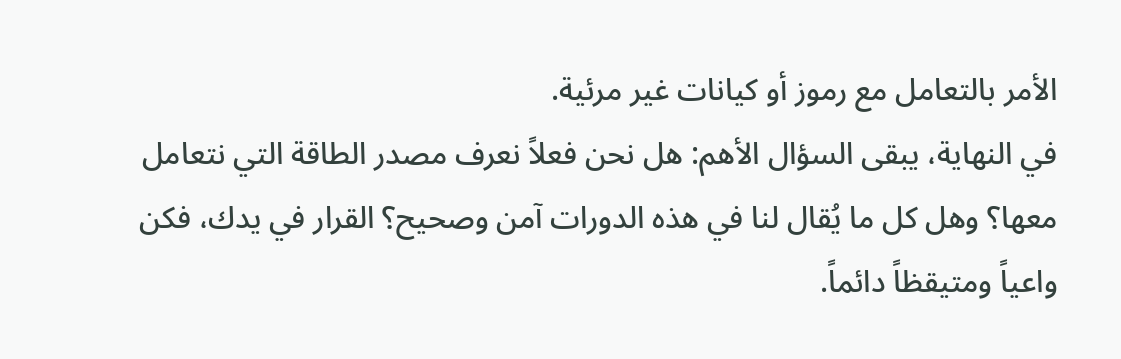الأمر بالتعامل مع رموز أو كيانات غير مرئية.
في النهاية، يبقى السؤال الأهم: هل نحن فعلاً نعرف مصدر الطاقة التي نتعامل معها؟ وهل كل ما يُقال لنا في هذه الدورات آمن وصحيح؟ القرار في يدك، فكن واعياً ومتيقظاً دائماً.